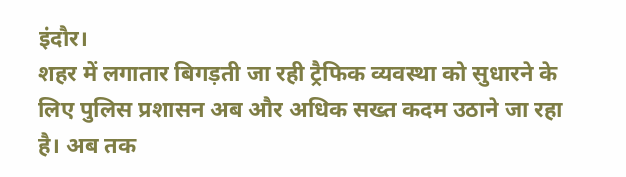इंदौर।
शहर में लगातार बिगड़ती जा रही ट्रैफिक व्यवस्था को सुधारने के लिए पुलिस प्रशासन अब और अधिक सख्त कदम उठाने जा रहा है। अब तक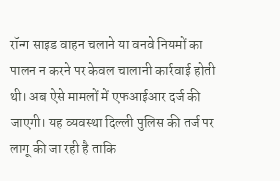रॉन्ग साइड वाहन चलाने या वनवे नियमों का पालन न करने पर केवल चालानी कार्रवाई होती थी। अब ऐसे मामलों में एफआईआर दर्ज की जाएगी। यह व्यवस्था दिल्ली पुलिस की तर्ज पर लागू की जा रही है ताकि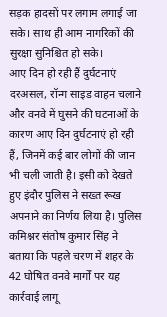सड़क हादसों पर लगाम लगाई जा सके। साथ ही आम नागरिकों की सुरक्षा सुनिश्चित हो सके।
आए दिन हो रही हैं दुर्घटनाएं
दरअसल, रॉन्ग साइड वाहन चलाने और वनवे में घुसने की घटनाओं के कारण आए दिन दुर्घटनाएं हो रही हैं, जिनमें कई बार लोगों की जान भी चली जाती है। इसी को देखते हुए इंदौर पुलिस ने सख्त रूख अपनाने का निर्णय लिया है। पुलिस कमिश्नर संतोष कुमार सिंह ने बताया कि पहले चरण में शहर के 42 घोषित वनवे मार्गों पर यह कार्रवाई लागू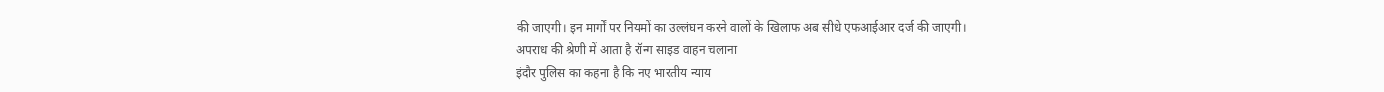की जाएगी। इन मार्गों पर नियमों का उल्लंघन करने वालों के खिलाफ अब सीधे एफआईआर दर्ज की जाएगी।
अपराध की श्रेणी में आता है रॉन्ग साइड वाहन चलाना
इंदौर पुलिस का कहना है कि नए भारतीय न्याय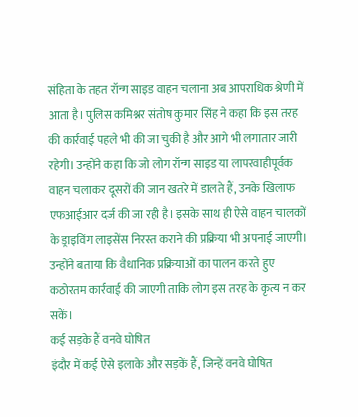संहिता के तहत रॉन्ग साइड वाहन चलाना अब आपराधिक श्रेणी में आता है। पुलिस कमिश्नर संतोष कुमार सिंह ने कहा कि इस तरह की कार्रवाई पहले भी की जा चुकी है और आगे भी लगातार जारी रहेगी। उन्होंने कहा कि जो लोग रॉन्ग साइड या लापरवाहीपूर्वक वाहन चलाकर दूसरों की जान खतरे में डालते हैं, उनके खिलाफ एफआईआर दर्ज की जा रही है। इसके साथ ही ऐसे वाहन चालकों के ड्राइविंग लाइसेंस निरस्त कराने की प्रक्रिया भी अपनाई जाएगी। उन्होंने बताया कि वैधानिक प्रक्रियाओं का पालन करते हुए कठोरतम कार्रवाई की जाएगी ताकि लोग इस तरह के कृत्य न कर सकें।
कई सड़के हैं वनवे घोषित
इंदौर में कई ऐसे इलाके और सड़कें हैं, जिन्हें वनवे घोषित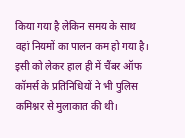किया गया है लेकिन समय के साथ वहां नियमों का पालन कम हो गया है। इसी को लेकर हाल ही में चैंबर ऑफ कॉमर्स के प्रतिनिधियों ने भी पुलिस कमिश्नर से मुलाकात की थी।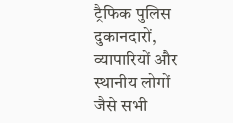ट्रैफिक पुलिस दुकानदारों, व्यापारियों और स्थानीय लोगों जैसे सभी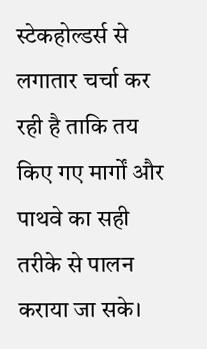स्टेकहोल्डर्स से लगातार चर्चा कर रही है ताकि तय किए गए मार्गों और पाथवे का सही तरीके से पालन कराया जा सके।